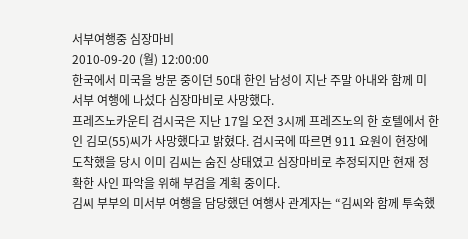서부여행중 심장마비
2010-09-20 (월) 12:00:00
한국에서 미국을 방문 중이던 50대 한인 남성이 지난 주말 아내와 함께 미 서부 여행에 나섰다 심장마비로 사망했다.
프레즈노카운티 검시국은 지난 17일 오전 3시께 프레즈노의 한 호텔에서 한인 김모(55)씨가 사망했다고 밝혔다. 검시국에 따르면 911 요원이 현장에 도착했을 당시 이미 김씨는 숨진 상태였고 심장마비로 추정되지만 현재 정확한 사인 파악을 위해 부검을 계획 중이다.
김씨 부부의 미서부 여행을 담당했던 여행사 관계자는 “김씨와 함께 투숙했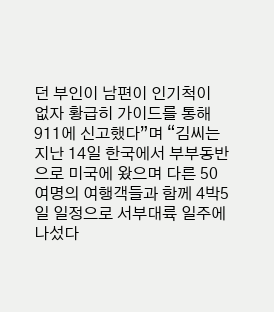던 부인이 남편이 인기척이 없자 황급히 가이드를 통해 911에 신고했다”며 “김씨는 지난 14일 한국에서 부부동반으로 미국에 왔으며 다른 50여명의 여행객들과 함께 4박5일 일정으로 서부대륙 일주에 나섰다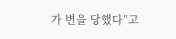가 변을 당했다”고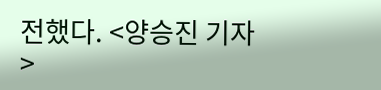전했다. <양승진 기자>